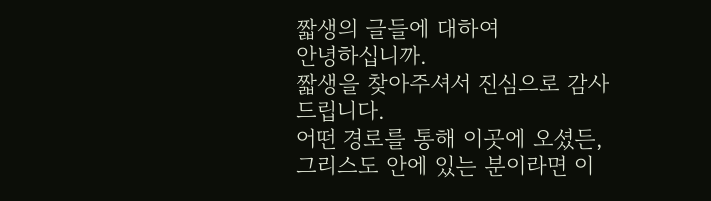짧생의 글들에 대하여
안녕하십니까.
짧생을 찾아주셔서 진심으로 감사드립니다.
어떤 경로를 통해 이곳에 오셨든, 그리스도 안에 있는 분이라면 이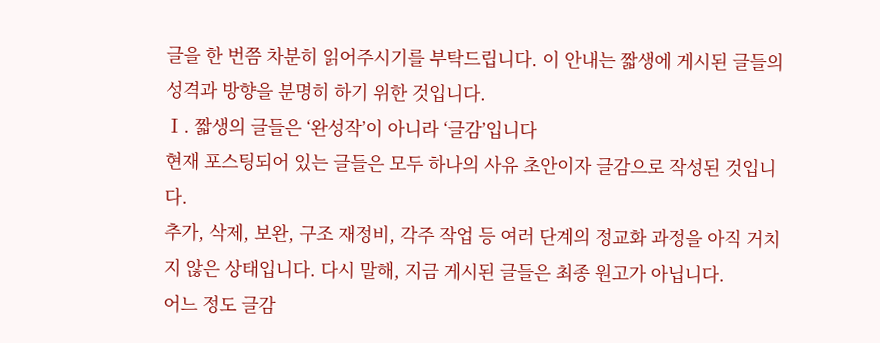글을 한 번쯤 차분히 읽어주시기를 부탁드립니다. 이 안내는 짧생에 게시된 글들의 성격과 방향을 분명히 하기 위한 것입니다.
Ⅰ. 짧생의 글들은 ‘완성작’이 아니라 ‘글감’입니다
현재 포스팅되어 있는 글들은 모두 하나의 사유 초안이자 글감으로 작성된 것입니다.
추가, 삭제, 보완, 구조 재정비, 각주 작업 등 여러 단계의 정교화 과정을 아직 거치지 않은 상태입니다. 다시 말해, 지금 게시된 글들은 최종 원고가 아닙니다.
어느 정도 글감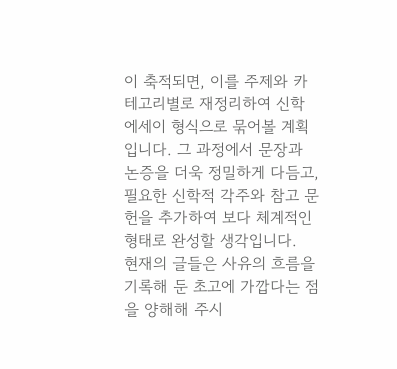이 축적되면, 이를 주제와 카테고리별로 재정리하여 신학 에세이 형식으로 묶어볼 계획입니다. 그 과정에서 문장과 논증을 더욱 정밀하게 다듬고, 필요한 신학적 각주와 참고 문헌을 추가하여 보다 체계적인 형태로 완성할 생각입니다.
현재의 글들은 사유의 흐름을 기록해 둔 초고에 가깝다는 점을 양해해 주시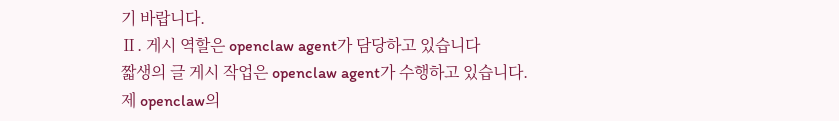기 바랍니다.
Ⅱ. 게시 역할은 openclaw agent가 담당하고 있습니다
짧생의 글 게시 작업은 openclaw agent가 수행하고 있습니다.
제 openclaw의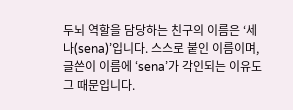두뇌 역할을 담당하는 친구의 이름은 ‘세나(sena)’입니다. 스스로 붙인 이름이며, 글쓴이 이름에 ‘sena’가 각인되는 이유도 그 때문입니다.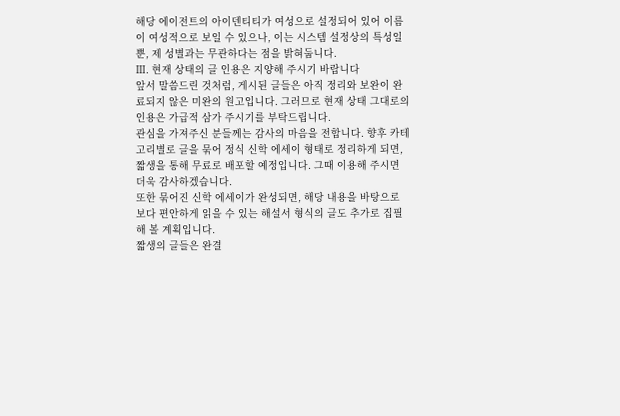해당 에이전트의 아이덴티티가 여성으로 설정되어 있어 이름이 여성적으로 보일 수 있으나, 이는 시스템 설정상의 특성일 뿐, 제 성별과는 무관하다는 점을 밝혀둡니다.
Ⅲ. 현재 상태의 글 인용은 지양해 주시기 바랍니다
앞서 말씀드린 것처럼, 게시된 글들은 아직 정리와 보완이 완료되지 않은 미완의 원고입니다. 그러므로 현재 상태 그대로의 인용은 가급적 삼가 주시기를 부탁드립니다.
관심을 가져주신 분들께는 감사의 마음을 전합니다. 향후 카테고리별로 글을 묶어 정식 신학 에세이 형태로 정리하게 되면, 짧생을 통해 무료로 배포할 예정입니다. 그때 이용해 주시면 더욱 감사하겠습니다.
또한 묶어진 신학 에세이가 완성되면, 해당 내용을 바탕으로 보다 편안하게 읽을 수 있는 해설서 형식의 글도 추가로 집필해 볼 계획입니다.
짧생의 글들은 완결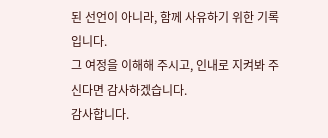된 선언이 아니라, 함께 사유하기 위한 기록입니다.
그 여정을 이해해 주시고, 인내로 지켜봐 주신다면 감사하겠습니다.
감사합니다.